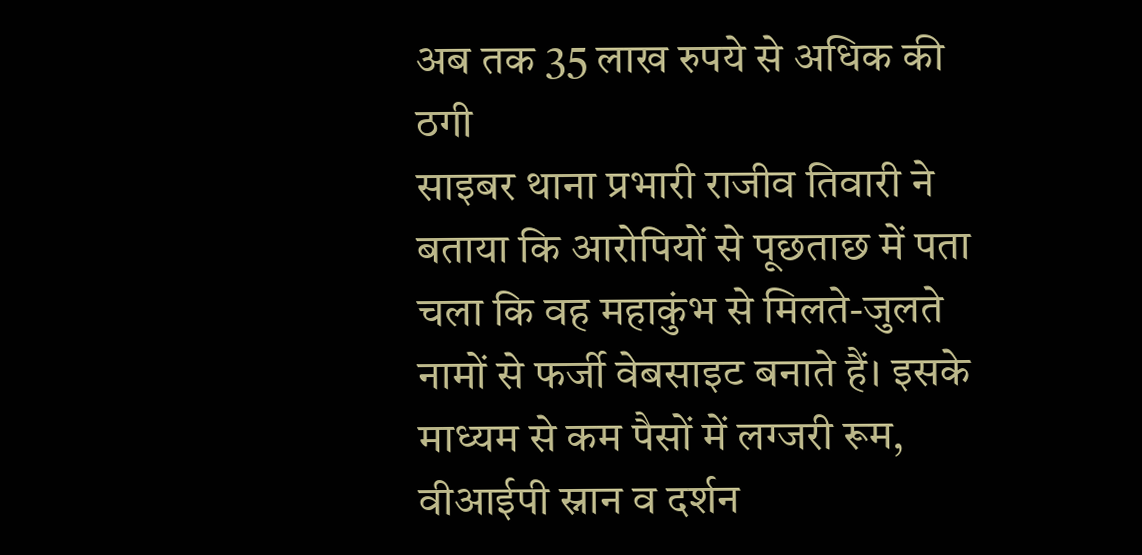अब तक 35 लाख रुपये से अधिक की ठगी
साइबर थाना प्रभारी राजीव तिवारी ने बताया कि आरोपियों से पूछताछ में पता चला कि वह महाकुंभ से मिलते-जुलते नामों से फर्जी वेबसाइट बनाते हैं। इसके माध्यम से कम पैसों में लग्जरी रूम, वीआईपी स्नान व दर्शन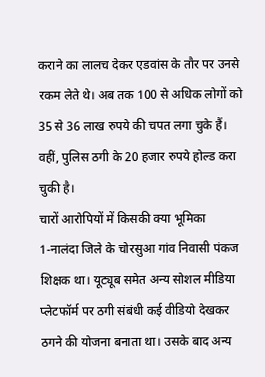कराने का लालच देकर एडवांस के तौर पर उनसे रकम लेते थे। अब तक 100 से अधिक लोगों को 35 से 36 लाख रुपये की चपत लगा चुके हैं। वहीं, पुलिस ठगी के 20 हजार रुपये होल्ड करा चुकी है।
चारों आरोपियों में किसकी क्या भूमिका
1-नालंदा जिले के चोरसुआ गांव निवासी पंकज शिक्षक था। यूट्यूब समेत अन्य सोशल मीडिया प्लेटफॉर्म पर ठगी संबंधी कई वीडियो देखकर ठगने की योजना बनाता था। उसके बाद अन्य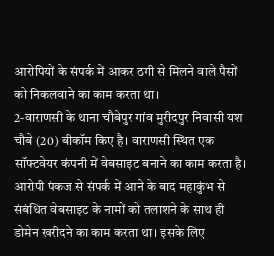आरोपियों के संपर्क में आकर ठगी से मिलने वाले पैसों को निकलवाने का काम करता था।
2-वाराणसी के थाना चौबेपुर गांव मुरीदपुर निवासी यश चौबे (20) बीकॉम किए है। वाराणसी स्थित एक सॉफ्टवेयर कंपनी में वेबसाइट बनाने का काम करता है। आरोपी पंकज से संपर्क में आने के बाद महाकुंभ से संबंधित वेबसाइट के नामों को तलाशने के साथ ही डोमेन खरीदने का काम करता था। इसके लिए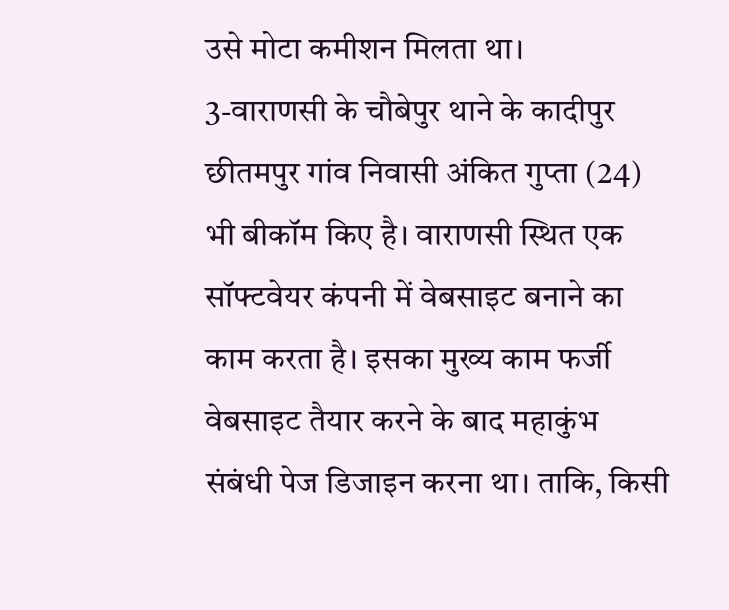उसे मोटा कमीशन मिलता था।
3-वाराणसी के चौबेपुर थाने के कादीपुर छीतमपुर गांव निवासी अंकित गुप्ता (24) भी बीकॉम किए है। वाराणसी स्थित एक सॉफ्टवेयर कंपनी में वेबसाइट बनाने का काम करता है। इसका मुख्य काम फर्जी वेबसाइट तैयार करने के बाद महाकुंभ संबंधी पेज डिजाइन करना था। ताकि, किसी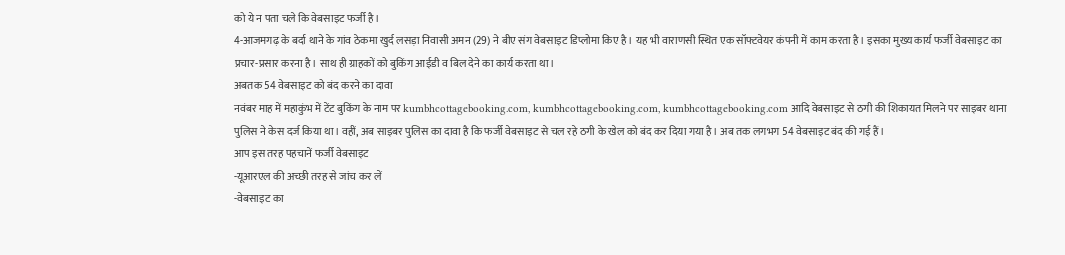को ये न पता चले कि वेबसाइट फर्जी है।
4-आजमगढ़ के बर्दा थाने के गांव ठेकमा खुर्द लसड़ा निवासी अमन (29) ने बीए संग वेबसाइट डिप्लोमा किए है। यह भी वाराणसी स्थित एक सॉफ्टवेयर कंपनी में काम करता है। इसका मुख्य कार्य फर्जी वेबसाइट का प्रचार-प्रसार करना है। साथ ही ग्राहकों को बुकिंग आईडी व बिल देने का कार्य करता था।
अबतक 54 वेबसाइट को बंद करने का दावा
नवंबर माह में महाकुंभ में टेंट बुकिंग के नाम पर kumbhcottagebooking.com, kumbhcottagebooking.com, kumbhcottagebooking.com आदि वेबसाइट से ठगी की शिकायत मिलने पर साइबर थाना पुलिस ने केस दर्ज किया था। वहीं, अब साइबर पुलिस का दावा है कि फर्जी वेबसाइट से चल रहे ठगी के खेल को बंद कर दिया गया है। अब तक लगभग 54 वेबसाइट बंद की गई हैं।
आप इस तरह पहचानें फर्जी वेबसाइट
-यूआरएल की अच्छी तरह से जांच कर लें
-वेबसाइट का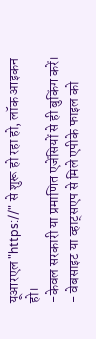यूआरएल "https://" से शुरू हो रहा हो, लॉक आइकन हो।
-केवल सरकारी या प्रमाणित एजेंसियों से ही बुकिंग करें।
- वेबसाइट या व्हाट्सएप से मिले एपीके फाइल को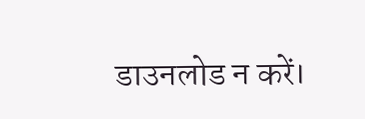डाउनलोड न करें।